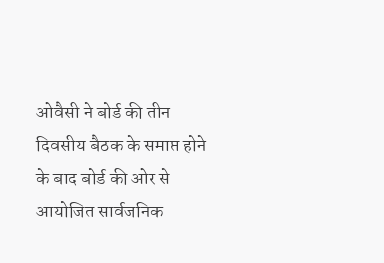ओवैसी ने बोर्ड की तीन दिवसीय बैठक के समाप्त होने के बाद बोर्ड की ओर से आयोजित सार्वजनिक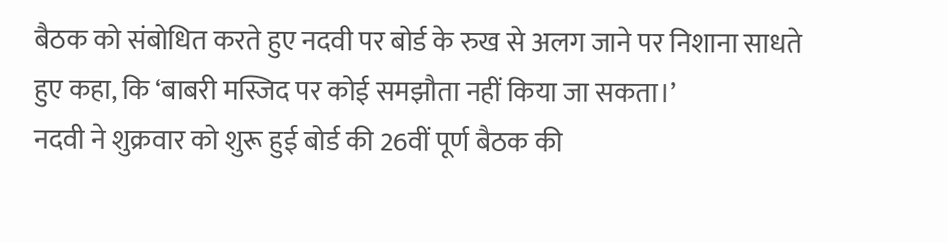बैठक को संबोधित करते हुए नदवी पर बोर्ड के रुख से अलग जाने पर निशाना साधते हुए कहा, कि ‘बाबरी मस्जिद पर कोई समझौता नहीं किया जा सकता।’
नदवी ने शुक्रवार को शुरू हुई बोर्ड की 26वीं पूर्ण बैठक की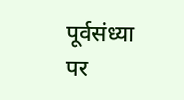पूर्वसंध्या पर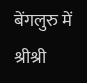बेंगलुरु में श्रीश्री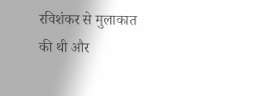रविशंकर से मुलाकात की थी और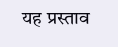यह प्रस्ताव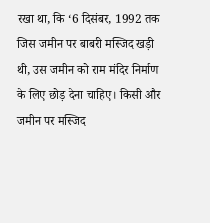रखा था, कि ‘6 दिसंबर, 1992 तक जिस जमीन पर बाबरी मस्जिद खड़ी थी, उस जमीन को राम मंदिर निर्माण के लिए छोड़ देना चाहिए। किसी और जमीन पर मस्जिद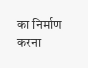का निर्माण करना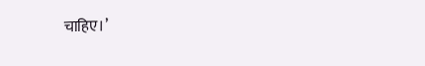चाहिए।’